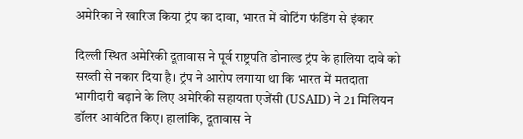अमेरिका ने खारिज किया ट्रंप का दावा, भारत में वोटिंग फंडिंग से इंकार

दिल्ली स्थित अमेरिकी दूतावास ने पूर्व राष्ट्रपति डोनाल्ड ट्रंप के हालिया दावे को सख्ती से नकार दिया है। ट्रंप ने आरोप लगाया था कि भारत में मतदाता भागीदारी बढ़ाने के लिए अमेरिकी सहायता एजेंसी (USAID) ने 21 मिलियन डॉलर आवंटित किए। हालांकि, दूतावास ने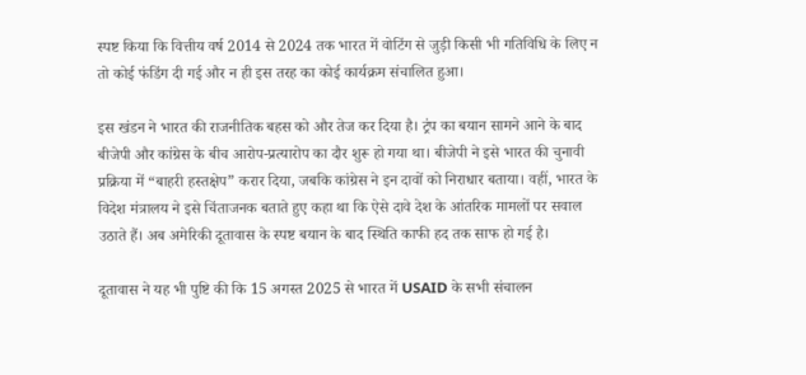स्पष्ट किया कि वित्तीय वर्ष 2014 से 2024 तक भारत में वोटिंग से जुड़ी किसी भी गतिविधि के लिए न तो कोई फंडिंग दी गई और न ही इस तरह का कोई कार्यक्रम संचालित हुआ।

इस खंडन ने भारत की राजनीतिक बहस को और तेज कर दिया है। ट्रंप का बयान सामने आने के बाद बीजेपी और कांग्रेस के बीच आरोप-प्रत्यारोप का दौर शुरू हो गया था। बीजेपी ने इसे भारत की चुनावी प्रक्रिया में “बाहरी हस्तक्षेप” करार दिया, जबकि कांग्रेस ने इन दावों को निराधार बताया। वहीं, भारत के विदेश मंत्रालय ने इसे चिंताजनक बताते हुए कहा था कि ऐसे दावे देश के आंतरिक मामलों पर सवाल उठाते हैं। अब अमेरिकी दूतावास के स्पष्ट बयान के बाद स्थिति काफी हद तक साफ हो गई है।

दूतावास ने यह भी पुष्टि की कि 15 अगस्त 2025 से भारत में USAID के सभी संचालन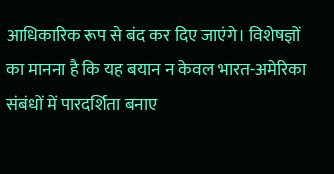आधिकारिक रूप से बंद कर दिए जाएंगे। विशेषज्ञों का मानना है कि यह बयान न केवल भारत-अमेरिका संबंधों में पारदर्शिता बनाए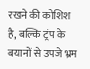रखने की कोशिश है, बल्कि ट्रंप के बयानों से उपजे भ्रम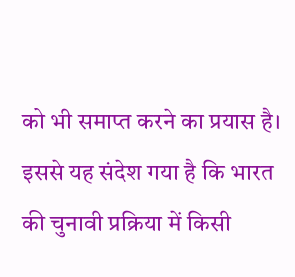को भी समाप्त करने का प्रयास है। इससे यह संदेश गया है कि भारत की चुनावी प्रक्रिया में किसी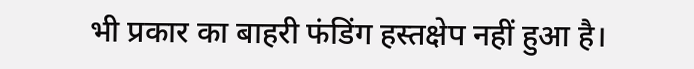भी प्रकार का बाहरी फंडिंग हस्तक्षेप नहीं हुआ है।